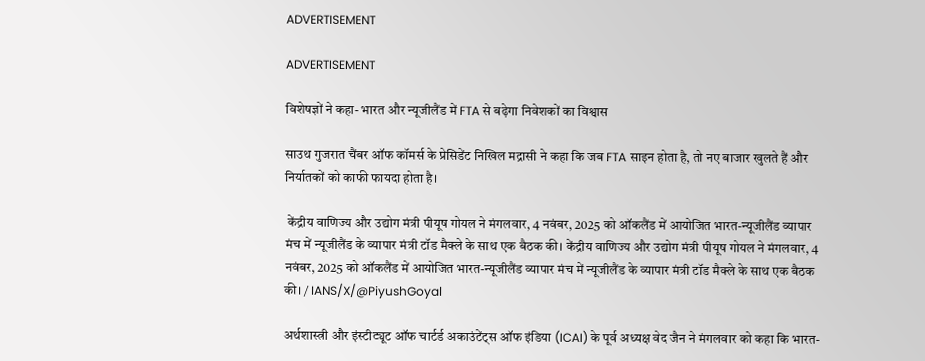ADVERTISEMENT

ADVERTISEMENT

विशेषज्ञों ने कहा- भारत और न्यूजीलैंड में FTA से बढ़ेगा निवेशकों का विश्वास

साउथ गुजरात चैंबर ऑफ कॉमर्स के प्रेसिडेंट निखिल मद्रासी ने कहा कि जब FTA साइन होता है, तो नए बाजार खुलते हैं और निर्यातकों को काफी फायदा होता है।

 केंद्रीय वाणिज्य और उद्योग मंत्री पीयूष गोयल ने मंगलवार, 4 नवंबर, 2025 को ऑकलैंड में आयोजित भारत-न्यूजीलैंड व्यापार मंच में न्यूजीलैंड के व्यापार मंत्री टॉड मैक्ले के साथ एक बैठक की। केंद्रीय वाणिज्य और उद्योग मंत्री पीयूष गोयल ने मंगलवार, 4 नवंबर, 2025 को ऑकलैंड में आयोजित भारत-न्यूजीलैंड व्यापार मंच में न्यूजीलैंड के व्यापार मंत्री टॉड मैक्ले के साथ एक बैठक की। / IANS/X/@PiyushGoyal

अर्थशास्त्री और इंस्टीट्यूट ऑफ चार्टर्ड अकाउंटेंट्स ऑफ इंडिया (ICAI) के पूर्व अध्यक्ष वेद जैन ने मंगलवार को कहा कि भारत-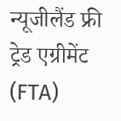न्यूजीलैंड फ्री ट्रेड एग्रीमेंट (FTA)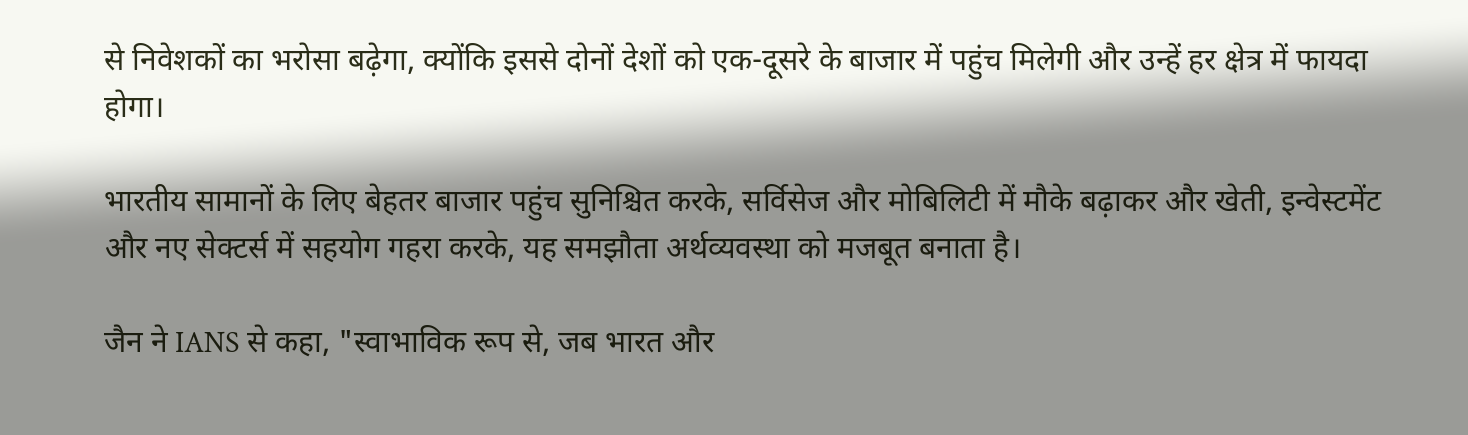से निवेशकों का भरोसा बढ़ेगा, क्योंकि इससे दोनों देशों को एक-दूसरे के बाजार में पहुंच मिलेगी और उन्हें हर क्षेत्र में फायदा होगा।

भारतीय सामानों के लिए बेहतर बाजार पहुंच सुनिश्चित करके, सर्विसेज और मोबिलिटी में मौके बढ़ाकर और खेती, इन्वेस्टमेंट और नए सेक्टर्स में सहयोग गहरा करके, यह समझौता अर्थव्यवस्था को मजबूत बनाता है।

जैन ने IANS से कहा, "स्वाभाविक रूप से, जब भारत और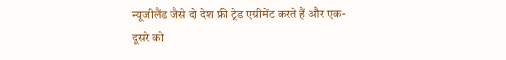न्यूजीलैंड जैसे दो देश फ्री ट्रेड एग्रीमेंट करते हैं और एक-दूसरे को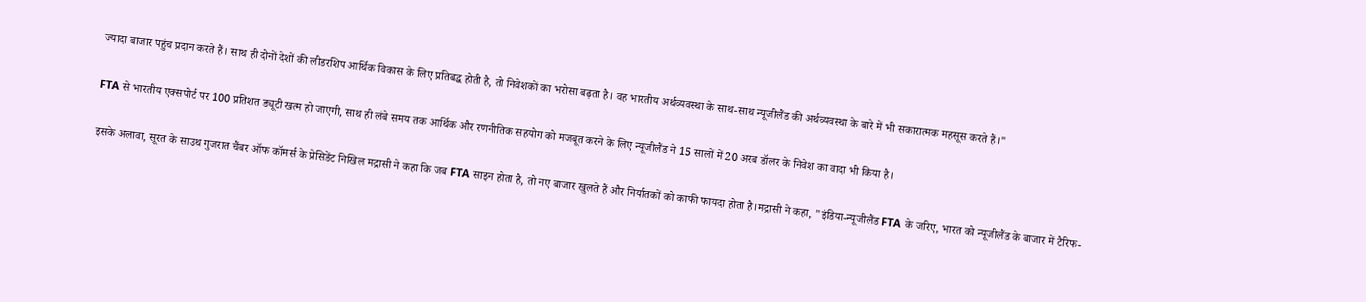ज्यादा बाजार पहुंच प्रदान करते हैं। साथ ही दोनों देशों की लीडरशिप आर्थिक विकास के लिए प्रतिबद्ध होती है, तो निवेशकों का भरोसा बढ़ता है। वह भारतीय अर्थव्यवस्था के साथ-साथ न्यूजीलैंड की अर्थव्यवस्था के बारे में भी सकारात्मक महसूस करते हैं।"

FTA से भारतीय एक्सपोर्ट पर 100 प्रतिशत ड्यूटी खत्म हो जाएगी, साथ ही लंबे समय तक आर्थिक और रणनीतिक सहयोग को मजबूत करने के लिए न्यूजीलैंड ने 15 सालों में 20 अरब डॉलर के निवेश का वादा भी किया है।

इसके अलावा, सूरत के साउथ गुजरात चैंबर ऑफ कॉमर्स के प्रेसिडेंट निखिल मद्रासी ने कहा कि जब FTA साइन होता है, तो नए बाजार खुलते हैं और निर्यातकों को काफी फायदा होता है।मद्रासी ने कहा, "इंडिया-न्यूजीलैंड FTA के जरिए, भारत को न्यूजीलैंड के बाजार में टैरिफ-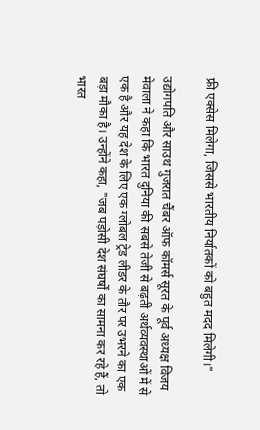फ्री एक्सेस मिलेगा, जिससे भारतीय निर्यातकों को बहुत मदद मिलेगी।"

उद्योगपति और साउथ गुजरात चैंबर ऑफ कॉमर्स सूरत के पूर्व अध्यक्ष विजय मेवाला ने कहा कि भारत दुनिया की सबसे तेजी से बढ़ती अर्थव्यवस्थाओं में से एक है और यह देश के लिए एक ग्लोबल ट्रेड लीडर के तौर पर उभरने का एक बड़ा मौका है। उन्होंने कहा, "जब पड़ोसी देश संघर्षों का सामना कर रहे हैं, तो भारत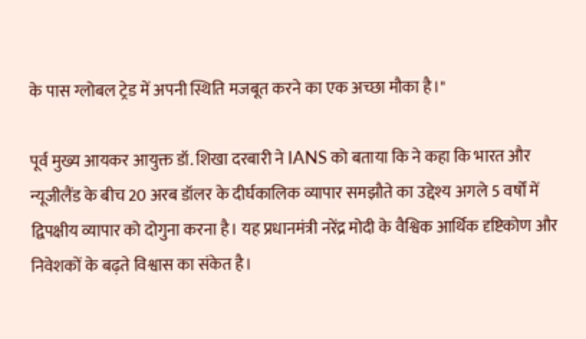के पास ग्लोबल ट्रेड में अपनी स्थिति मजबूत करने का एक अच्छा मौका है।"

पूर्व मुख्य आयकर आयुक्त डॉ. शिखा दरबारी ने IANS को बताया कि ने कहा कि भारत और न्यूजीलैंड के बीच 20 अरब डॉलर के दीर्घकालिक व्यापार समझौते का उद्देश्य अगले 5 वर्षों में द्विपक्षीय व्यापार को दोगुना करना है। यह प्रधानमंत्री नरेंद्र मोदी के वैश्विक आर्थिक दृष्टिकोण और निवेशकों के बढ़ते विश्वास का संकेत है।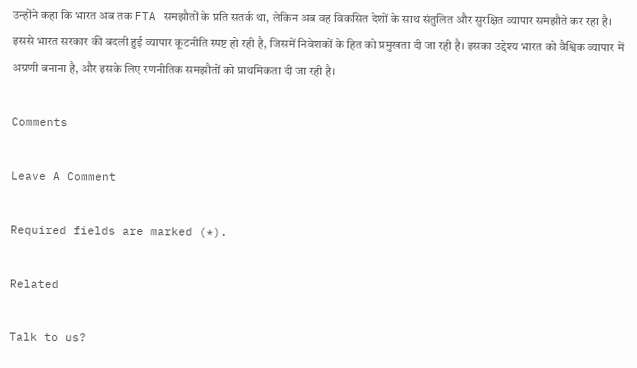उन्होंने कहा कि भारत अब तक FTA समझौतों के प्रति सतर्क था, लेकिन अब वह विकसित देशों के साथ संतुलित और सुरक्षित व्यापार समझौते कर रहा है। इससे भारत सरकार की बदली हुई व्यापार कूटनीति स्पष्ट हो रही है, जिसमें निवेशकों के हित को प्रमुखता दी जा रही है। इसका उद्देश्य भारत को वैश्विक व्यापार में अग्रणी बनाना है, और इसके लिए रणनीतिक समझौतों को प्राथमिकता दी जा रही है।

Comments

Leave A Comment

Required fields are marked (*).

Related

Talk to us?